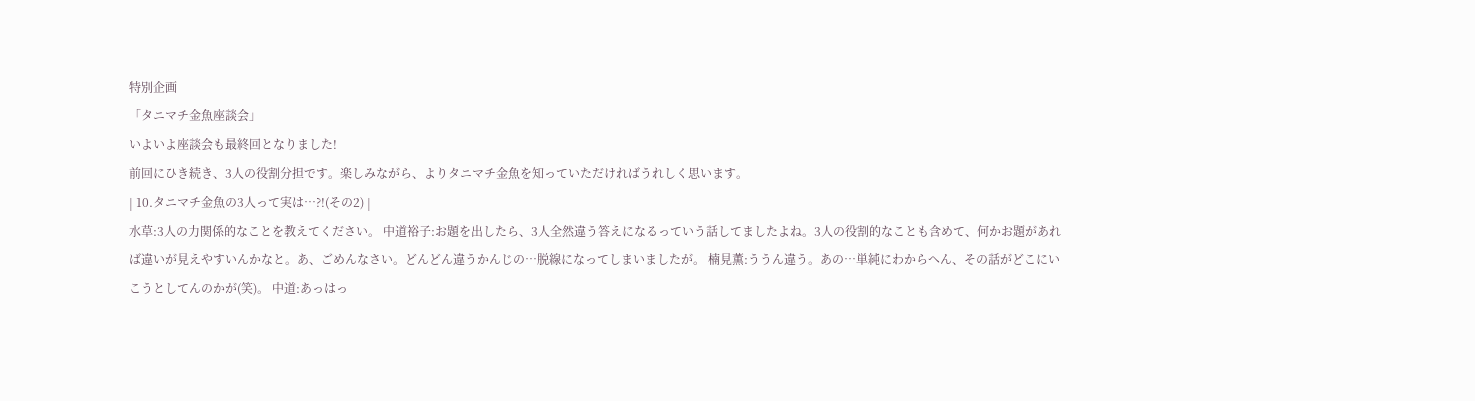特別企画
「タニマチ金魚座談会」
いよいよ座談会も最終回となりました!
前回にひき続き、3人の役割分担です。楽しみながら、よりタニマチ金魚を知っていただければうれしく思います。
| 10.タニマチ金魚の3人って実は…?!(その2) |
水草:3人の力関係的なことを教えてください。 中道裕子:お題を出したら、3人全然違う答えになるっていう話してましたよね。3人の役割的なことも含めて、何かお題があれば違いが見えやすいんかなと。あ、ごめんなさい。どんどん違うかんじの…脱線になってしまいましたが。 楠見薫:ううん違う。あの…単純にわからへん、その話がどこにいこうとしてんのかが(笑)。 中道:あっはっ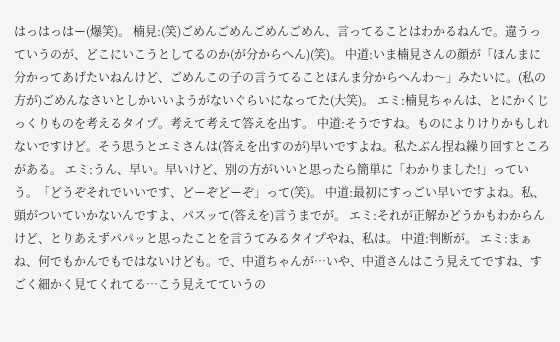はっはっはー(爆笑)。 楠見:(笑)ごめんごめんごめんごめん、言ってることはわかるねんで。違うっていうのが、どこにいこうとしてるのか(が分からへん)(笑)。 中道:いま楠見さんの顔が「ほんまに分かってあげたいねんけど、ごめんこの子の言うてることほんま分からへんわ〜」みたいに。(私の方が)ごめんなさいとしかいいようがないぐらいになってた(大笑)。 エミ:楠見ちゃんは、とにかくじっくりものを考えるタイプ。考えて考えて答えを出す。 中道:そうですね。ものによりけりかもしれないですけど。そう思うとエミさんは(答えを出すのが)早いですよね。私たぶん捏ね繰り回すところがある。 エミ:うん、早い。早いけど、別の方がいいと思ったら簡単に「わかりました!」っていう。「どうぞそれでいいです、どーぞどーぞ」って(笑)。 中道:最初にすっごい早いですよね。私、頭がついていかないんですよ、パスッて(答えを)言うまでが。 エミ:それが正解かどうかもわからんけど、とりあえずパパッと思ったことを言うてみるタイプやね、私は。 中道:判断が。 エミ:まぁね、何でもかんでもではないけども。で、中道ちゃんが…いや、中道さんはこう見えてですね、すごく細かく見てくれてる…こう見えてていうの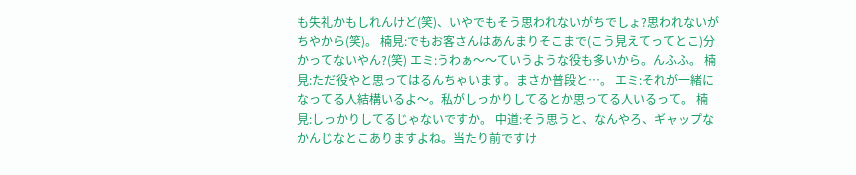も失礼かもしれんけど(笑)、いやでもそう思われないがちでしょ?思われないがちやから(笑)。 楠見:でもお客さんはあんまりそこまで(こう見えてってとこ)分かってないやん?(笑) エミ:うわぁ〜〜ていうような役も多いから。んふふ。 楠見:ただ役やと思ってはるんちゃいます。まさか普段と…。 エミ:それが一緒になってる人結構いるよ〜。私がしっかりしてるとか思ってる人いるって。 楠見:しっかりしてるじゃないですか。 中道:そう思うと、なんやろ、ギャップなかんじなとこありますよね。当たり前ですけ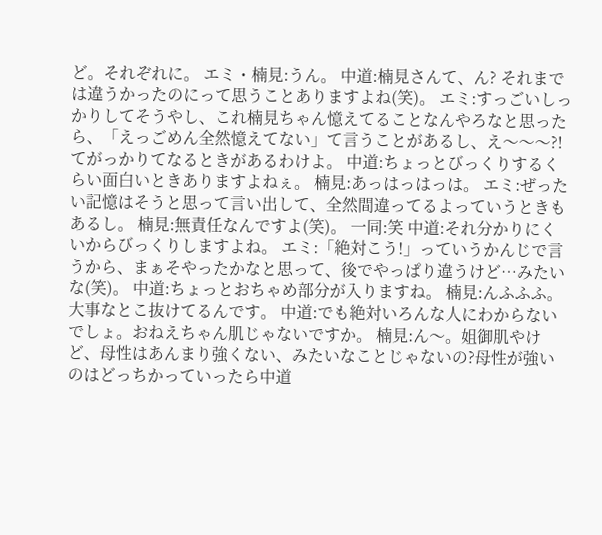ど。それぞれに。 エミ・楠見:うん。 中道:楠見さんて、ん? それまでは違うかったのにって思うことありますよね(笑)。 エミ:すっごいしっかりしてそうやし、これ楠見ちゃん憶えてることなんやろなと思ったら、「えっごめん全然憶えてない」て言うことがあるし、え〜〜〜?!てがっかりてなるときがあるわけよ。 中道:ちょっとびっくりするくらい面白いときありますよねぇ。 楠見:あっはっはっは。 エミ:ぜったい記憶はそうと思って言い出して、全然間違ってるよっていうときもあるし。 楠見:無責任なんですよ(笑)。 一同:笑 中道:それ分かりにくいからびっくりしますよね。 エミ:「絶対こう!」っていうかんじで言うから、まぁそやったかなと思って、後でやっぱり違うけど…みたいな(笑)。 中道:ちょっとおちゃめ部分が入りますね。 楠見:んふふふ。大事なとこ抜けてるんです。 中道:でも絶対いろんな人にわからないでしょ。おねえちゃん肌じゃないですか。 楠見:ん〜。姐御肌やけど、母性はあんまり強くない、みたいなことじゃないの?母性が強いのはどっちかっていったら中道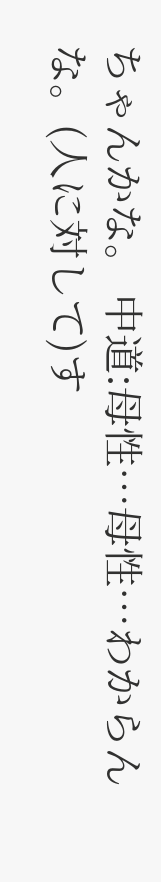ちゃんかな。 中道:母性…母性…わからんな。(人に対して)す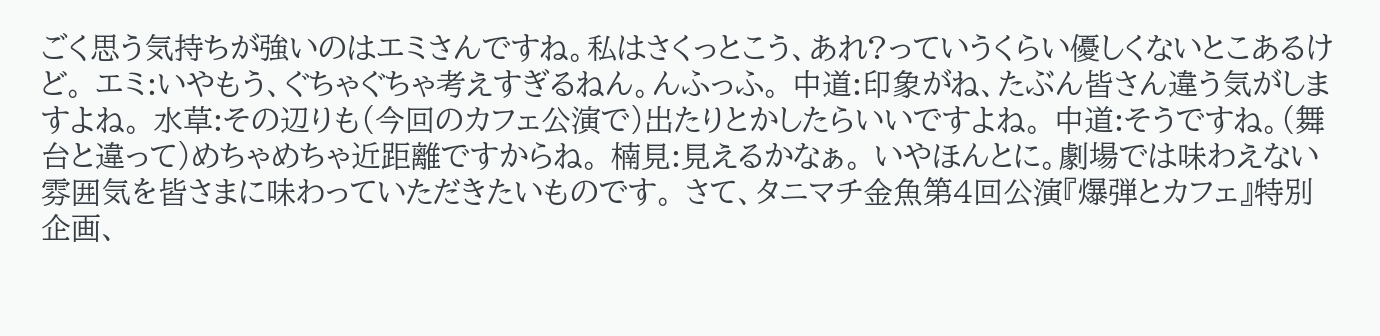ごく思う気持ちが強いのはエミさんですね。私はさくっとこう、あれ?っていうくらい優しくないとこあるけど。 エミ:いやもう、ぐちゃぐちゃ考えすぎるねん。んふっふ。 中道:印象がね、たぶん皆さん違う気がしますよね。 水草:その辺りも(今回のカフェ公演で)出たりとかしたらいいですよね。 中道:そうですね。(舞台と違って)めちゃめちゃ近距離ですからね。 楠見:見えるかなぁ。 いやほんとに。劇場では味わえない雰囲気を皆さまに味わっていただきたいものです。 さて、タニマチ金魚第4回公演『爆弾とカフェ』特別企画、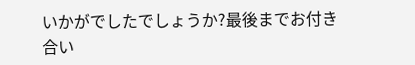いかがでしたでしょうか?最後までお付き合い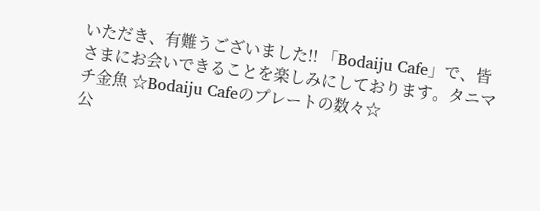いただき、有難うございました!! 「Bodaiju Cafe」で、皆さまにお会いできることを楽しみにしております。タニマチ金魚 ☆Bodaiju Cafeのプレートの数々☆
公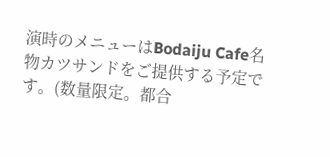演時のメニューはBodaiju Cafe名物カツサンドをご提供する予定です。(数量限定。都合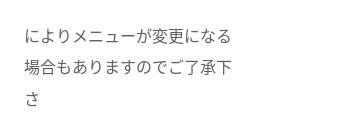によりメニューが変更になる場合もありますのでご了承下さ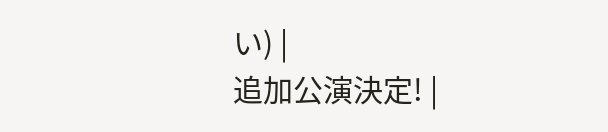い) |
追加公演決定! |